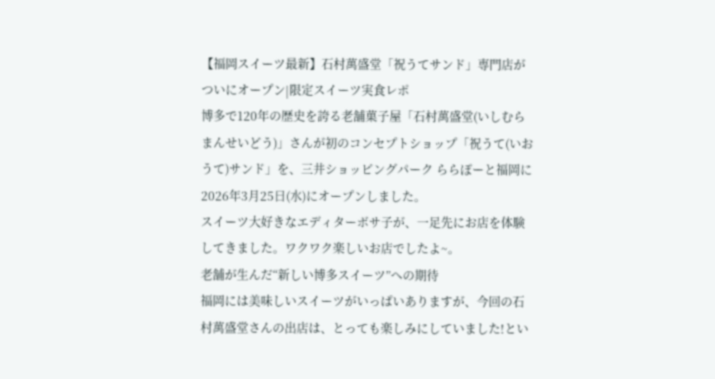【福岡スイーツ最新】石村萬盛堂「祝うてサンド」専門店がついにオープン|限定スイーツ実食レポ
博多で120年の歴史を誇る老舗菓子屋「石村萬盛堂(いしむらまんせいどう)」さんが初のコンセプトショップ「祝うて(いおうて)サンド」を、三井ショッピングパーク ららぽーと福岡に2026年3月25日(水)にオープンしました。
スイーツ大好きなエディターボサ子が、一足先にお店を体験してきました。ワクワク楽しいお店でしたよ~。
老舗が生んだ“新しい博多スイーツ”への期待
福岡には美味しいスイーツがいっぱいありますが、今回の石村萬盛堂さんの出店は、とっても楽しみにしていました!とい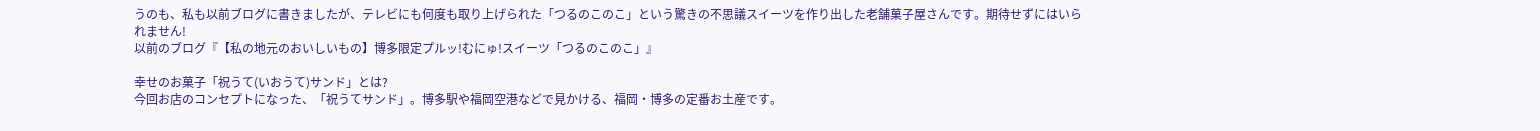うのも、私も以前ブログに書きましたが、テレビにも何度も取り上げられた「つるのこのこ」という驚きの不思議スイーツを作り出した老舗菓子屋さんです。期待せずにはいられません!
以前のブログ『【私の地元のおいしいもの】博多限定プルッ!むにゅ!スイーツ「つるのこのこ」』

幸せのお菓子「祝うて(いおうて)サンド」とは?
今回お店のコンセプトになった、「祝うてサンド」。博多駅や福岡空港などで見かける、福岡・博多の定番お土産です。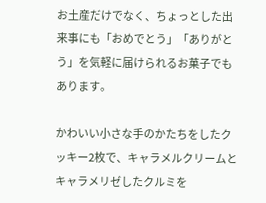お土産だけでなく、ちょっとした出来事にも「おめでとう」「ありがとう」を気軽に届けられるお菓子でもあります。

かわいい小さな手のかたちをしたクッキー2枚で、キャラメルクリームとキャラメリゼしたクルミを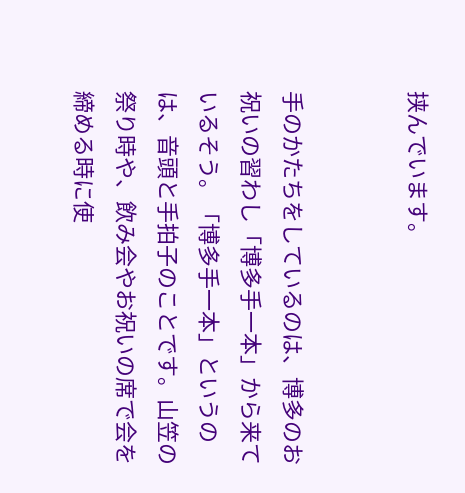挟んでいます。


手のかたちをしているのは、博多のお祝いの習わし「博多手一本」から来ているそう。「博多手一本」というのは、音頭と手拍子のことです。山笠の祭り時や、飲み会やお祝いの席で会を締める時に使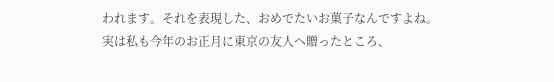われます。それを表現した、おめでたいお菓子なんですよね。
実は私も今年のお正月に東京の友人へ贈ったところ、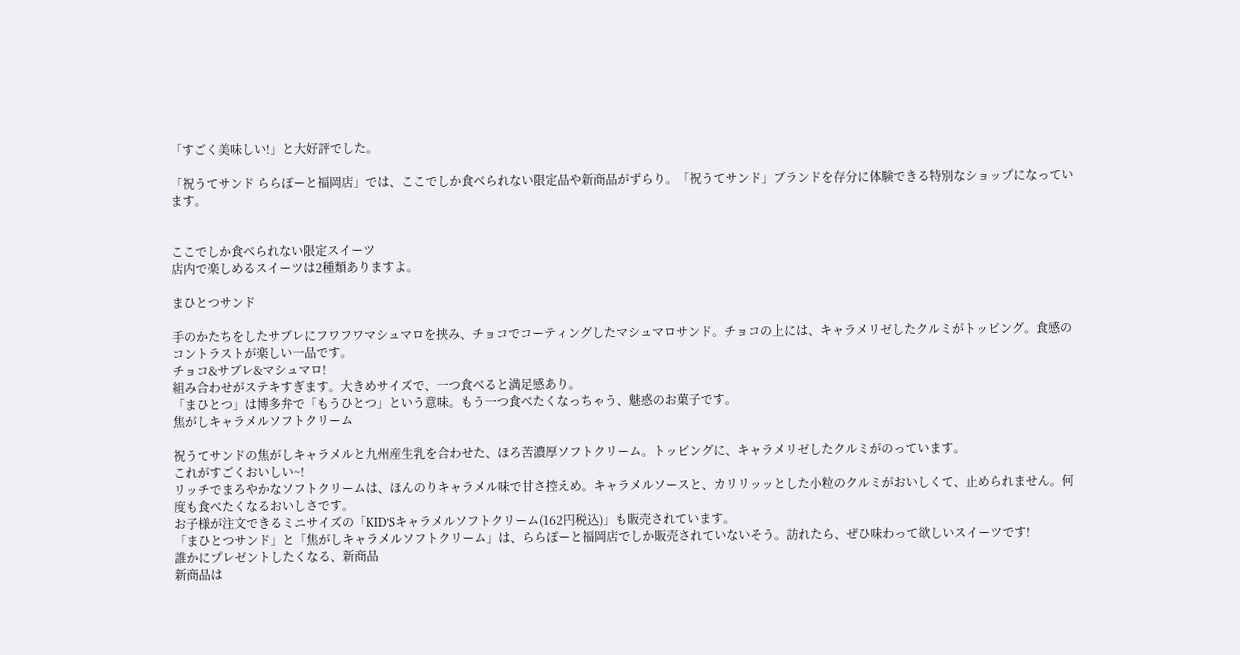「すごく美味しい!」と大好評でした。

「祝うてサンド ららぽーと福岡店」では、ここでしか食べられない限定品や新商品がずらり。「祝うてサンド」ブランドを存分に体験できる特別なショップになっています。


ここでしか食べられない限定スイーツ
店内で楽しめるスイーツは2種類ありますよ。

まひとつサンド

手のかたちをしたサブレにフワフワマシュマロを挟み、チョコでコーティングしたマシュマロサンド。チョコの上には、キャラメリゼしたクルミがトッピング。食感のコントラストが楽しい一品です。
チョコ&サブレ&マシュマロ!
組み合わせがステキすぎます。大きめサイズで、一つ食べると満足感あり。
「まひとつ」は博多弁で「もうひとつ」という意味。もう一つ食べたくなっちゃう、魅惑のお菓子です。
焦がしキャラメルソフトクリーム

祝うてサンドの焦がしキャラメルと九州産生乳を合わせた、ほろ苦濃厚ソフトクリーム。トッピングに、キャラメリゼしたクルミがのっています。
これがすごくおいしい~!
リッチでまろやかなソフトクリームは、ほんのりキャラメル味で甘さ控えめ。キャラメルソースと、カリリッッとした小粒のクルミがおいしくて、止められません。何度も食べたくなるおいしさです。
お子様が注文できるミニサイズの「KID’Sキャラメルソフトクリーム(162円税込)」も販売されています。
「まひとつサンド」と「焦がしキャラメルソフトクリーム」は、ららぽーと福岡店でしか販売されていないそう。訪れたら、ぜひ味わって欲しいスイーツです!
誰かにプレゼントしたくなる、新商品
新商品は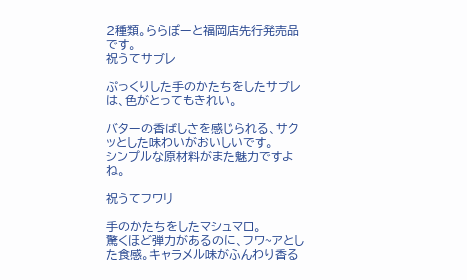2種類。ららぽーと福岡店先行発売品です。
祝うてサブレ

ぷっくりした手のかたちをしたサブレは、色がとってもきれい。

バターの香ばしさを感じられる、サクッとした味わいがおいしいです。
シンプルな原材料がまた魅力ですよね。

祝うてフワリ

手のかたちをしたマシュマロ。
驚くほど弾力があるのに、フワ~アとした食感。キャラメル味がふんわり香る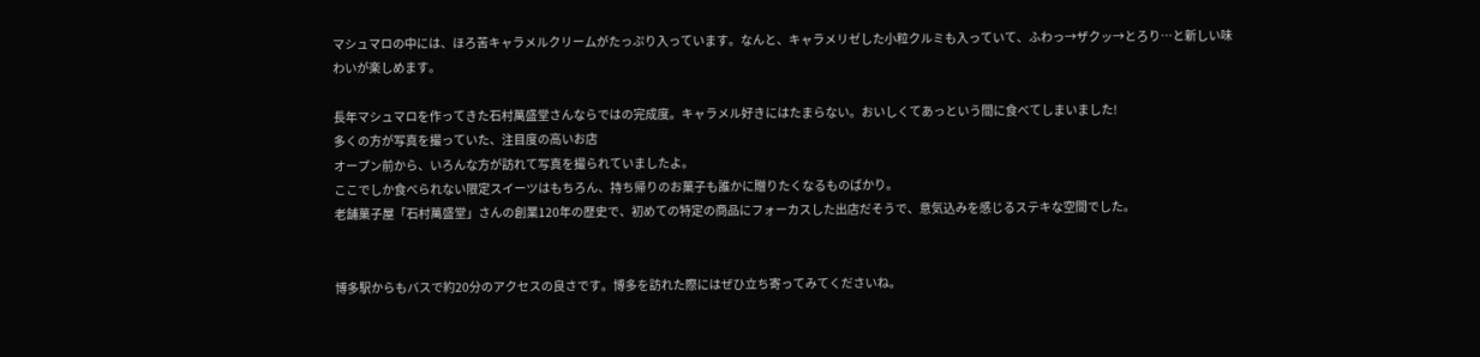マシュマロの中には、ほろ苦キャラメルクリームがたっぷり入っています。なんと、キャラメリゼした小粒クルミも入っていて、ふわっ→ザクッ→とろり…と新しい味わいが楽しめます。

長年マシュマロを作ってきた石村萬盛堂さんならではの完成度。キャラメル好きにはたまらない。おいしくてあっという間に食べてしまいました!
多くの方が写真を撮っていた、注目度の高いお店
オープン前から、いろんな方が訪れて写真を撮られていましたよ。
ここでしか食べられない限定スイーツはもちろん、持ち帰りのお菓子も誰かに贈りたくなるものばかり。
老舗菓子屋「石村萬盛堂」さんの創業120年の歴史で、初めての特定の商品にフォーカスした出店だそうで、意気込みを感じるステキな空間でした。


博多駅からもバスで約20分のアクセスの良さです。博多を訪れた際にはぜひ立ち寄ってみてくださいね。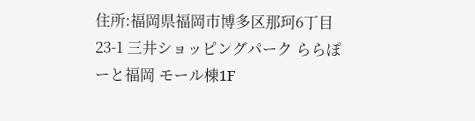住所:福岡県福岡市博多区那珂6丁目23-1 三井ショッピングパーク ららぽーと福岡 モール棟1F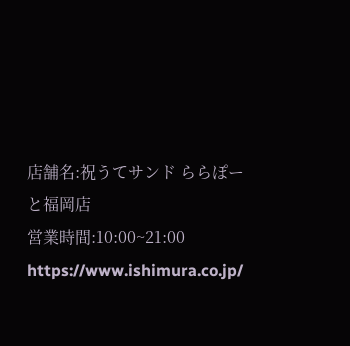店舗名:祝うてサンド ららぽーと福岡店
営業時間:10:00~21:00
https://www.ishimura.co.jp/